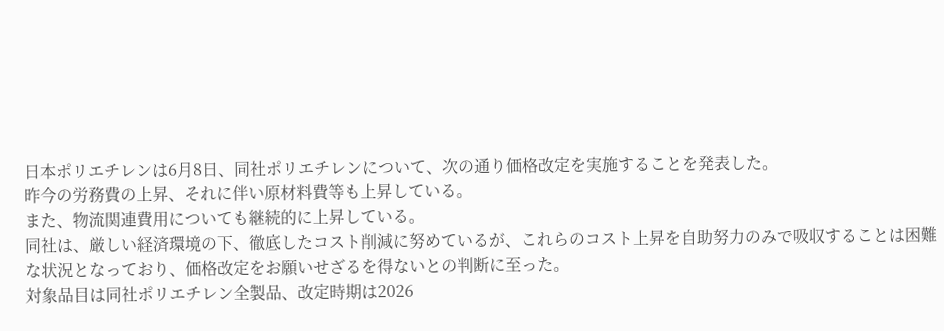日本ポリエチレンは6月8日、同社ポリエチレンについて、次の通り価格改定を実施することを発表した。
昨今の労務費の上昇、それに伴い原材料費等も上昇している。
また、物流関連費用についても継続的に上昇している。
同社は、厳しい経済環境の下、徹底したコスト削減に努めているが、これらのコスト上昇を自助努力のみで吸収することは困難な状況となっており、価格改定をお願いせざるを得ないとの判断に至った。
対象品目は同社ポリエチレン全製品、改定時期は2026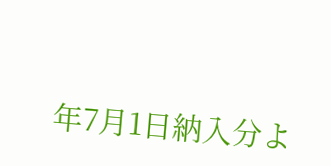年7月1日納入分よ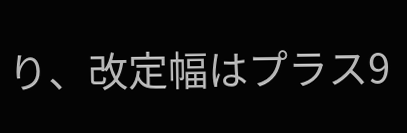り、改定幅はプラス9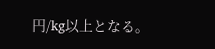円/kg以上となる。